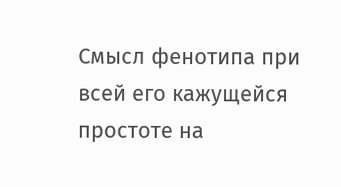Смысл фенотипа при всей его кажущейся простоте на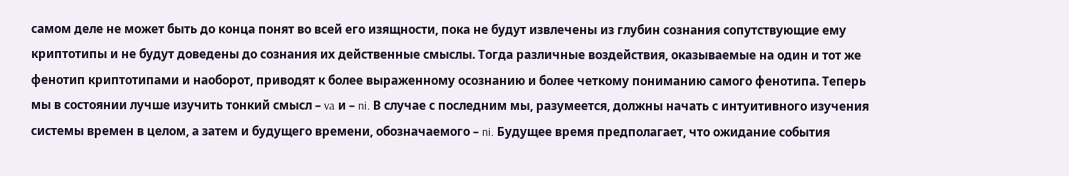самом деле не может быть до конца понят во всей его изящности, пока не будут извлечены из глубин сознания сопутствующие ему криптотипы и не будут доведены до сознания их действенные смыслы. Тогда различные воздействия, оказываемые на один и тот же фенотип криптотипами и наоборот, приводят к более выраженному осознанию и более четкому пониманию самого фенотипа. Теперь мы в состоянии лучше изучить тонкий смысл – va и – ni. В случае с последним мы, разумеется, должны начать с интуитивного изучения системы времен в целом, а затем и будущего времени, обозначаемого – ni. Будущее время предполагает, что ожидание события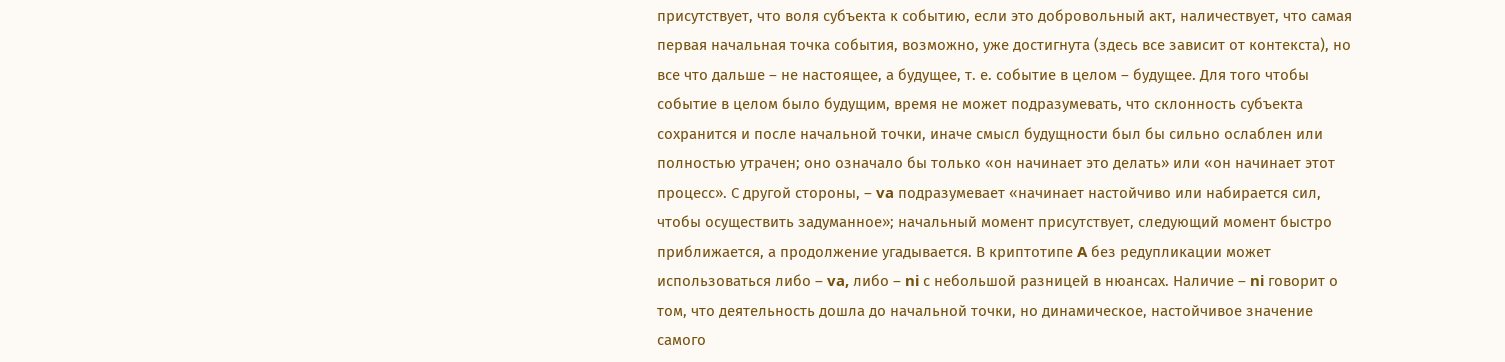присутствует, что воля субъекта к событию, если это добровольный акт, наличествует, что самая первая начальная точка события, возможно, уже достигнута (здесь все зависит от контекста), но все что дальше – не настоящее, а будущее, т. е. событие в целом – будущее. Для того чтобы событие в целом было будущим, время не может подразумевать, что склонность субъекта сохранится и после начальной точки, иначе смысл будущности был бы сильно ослаблен или полностью утрачен; оно означало бы только «он начинает это делать» или «он начинает этот процесс». С другой стороны, – va подразумевает «начинает настойчиво или набирается сил, чтобы осуществить задуманное»; начальный момент присутствует, следующий момент быстро приближается, а продолжение угадывается. В криптотипе A без редупликации может использоваться либо – va, либо – ni с небольшой разницей в нюансах. Наличие – ni говорит о том, что деятельность дошла до начальной точки, но динамическое, настойчивое значение самого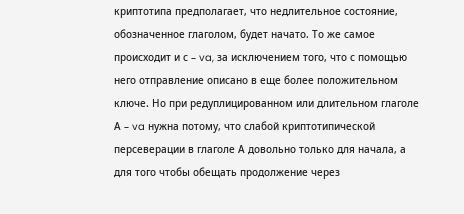криптотипа предполагает, что недлительное состояние, обозначенное глаголом, будет начато. То же самое происходит и с – va, за исключением того, что с помощью него отправление описано в еще более положительном ключе. Но при редуплицированном или длительном глаголе А – va нужна потому, что слабой криптотипической персеверации в глаголе А довольно только для начала, а для того чтобы обещать продолжение через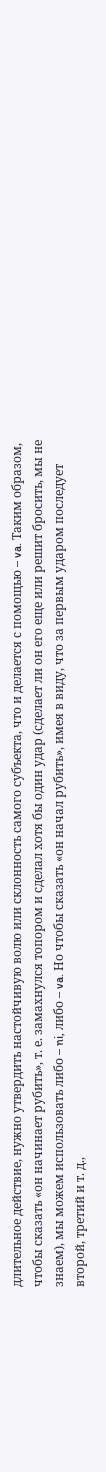длительное действие, нужно утвердить настойчивую волю или склонность самого субъекта, что и делается с помощью – va. Таким образом, чтобы сказать «он начинает рубить», т. е. замахнулся топором и сделал хотя бы один удар (сделает ли он его еще или решит бросить, мы не знаем), мы можем использовать либо – ni, либо – va. Но чтобы сказать «он начал рубить», имея в виду, что за первым ударом последует второй, третий и т. д.,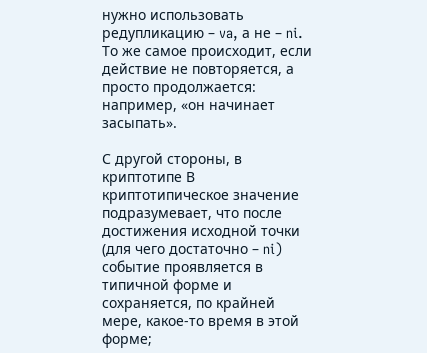нужно использовать редупликацию – va, а не – ni. То же самое происходит, если действие не повторяется, а просто продолжается: например, «он начинает засыпать».

С другой стороны, в криптотипе В криптотипическое значение подразумевает, что после достижения исходной точки (для чего достаточно – ni) событие проявляется в типичной форме и сохраняется, по крайней мере, какое-то время в этой форме;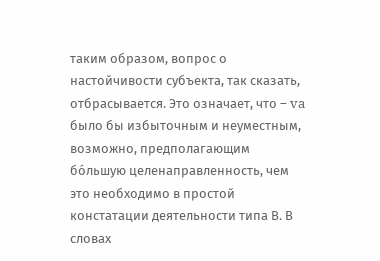таким образом, вопрос о настойчивости субъекта, так сказать, отбрасывается. Это означает, что – va было бы избыточным и неуместным, возможно, предполагающим бóльшую целенаправленность, чем это необходимо в простой констатации деятельности типа В. В словах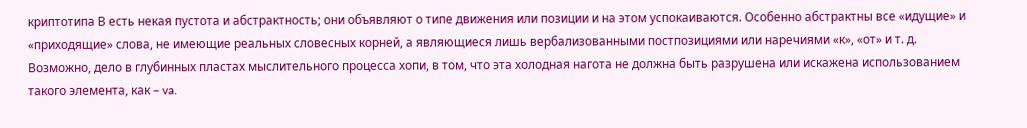криптотипа В есть некая пустота и абстрактность; они объявляют о типе движения или позиции и на этом успокаиваются. Особенно абстрактны все «идущие» и «приходящие» слова, не имеющие реальных словесных корней, а являющиеся лишь вербализованными постпозициями или наречиями «к», «от» и т. д. Возможно, дело в глубинных пластах мыслительного процесса хопи, в том, что эта холодная нагота не должна быть разрушена или искажена использованием такого элемента, как – va.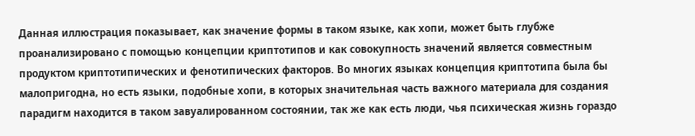Данная иллюстрация показывает, как значение формы в таком языке, как хопи, может быть глубже проанализировано с помощью концепции криптотипов и как совокупность значений является совместным продуктом криптотипических и фенотипических факторов. Во многих языках концепция криптотипа была бы малопригодна, но есть языки, подобные хопи, в которых значительная часть важного материала для создания парадигм находится в таком завуалированном состоянии, так же как есть люди, чья психическая жизнь гораздо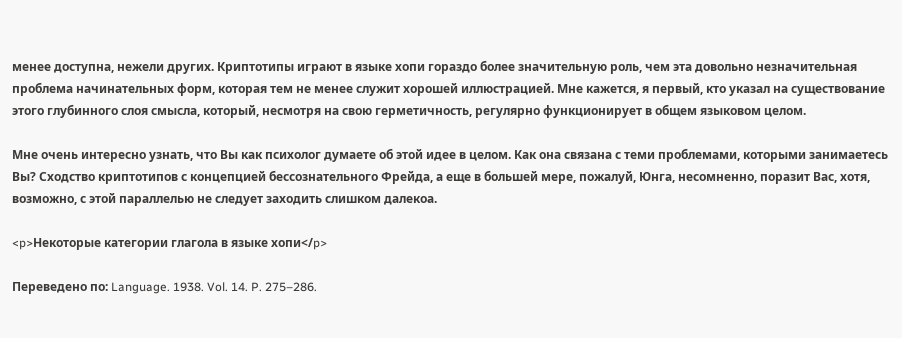менее доступна, нежели других. Криптотипы играют в языке хопи гораздо более значительную роль, чем эта довольно незначительная проблема начинательных форм, которая тем не менее служит хорошей иллюстрацией. Мне кажется, я первый, кто указал на существование этого глубинного слоя смысла, который, несмотря на свою герметичность, регулярно функционирует в общем языковом целом.

Мне очень интересно узнать, что Вы как психолог думаете об этой идее в целом. Как она связана с теми проблемами, которыми занимаетесь Вы? Сходство криптотипов с концепцией бессознательного Фрейда, а еще в большей мере, пожалуй, Юнга, несомненно, поразит Вас, хотя, возможно, с этой параллелью не следует заходить слишком далекоа.

<p>Некоторые категории глагола в языке хопи</p>

Переведено по: Language. 1938. Vol. 14. P. 275–286.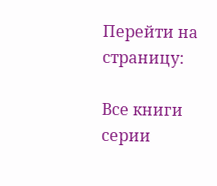Перейти на страницу:

Все книги серии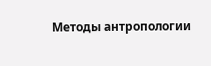Методы антропологии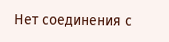Нет соединения с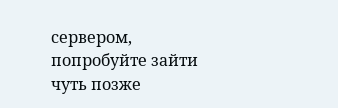сервером, попробуйте зайти чуть позже